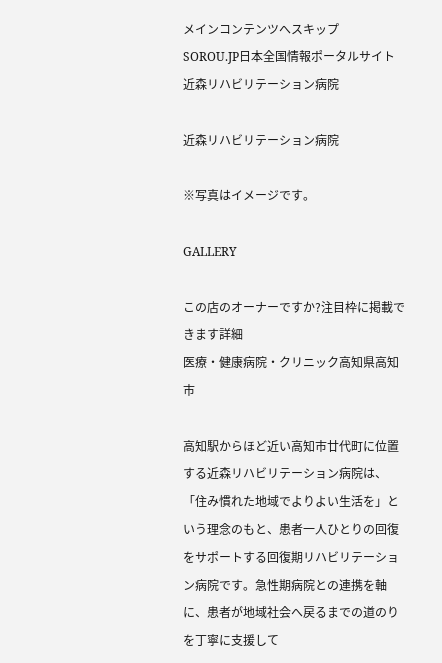メインコンテンツへスキップ
SOROU.JP日本全国情報ポータルサイト
近森リハビリテーション病院

近森リハビリテーション病院

※写真はイメージです。

GALLERY

この店のオーナーですか?注目枠に掲載できます詳細
医療・健康病院・クリニック高知県高知市

高知駅からほど近い高知市廿代町に位置する近森リハビリテーション病院は、「住み慣れた地域でよりよい生活を」という理念のもと、患者一人ひとりの回復をサポートする回復期リハビリテーション病院です。急性期病院との連携を軸に、患者が地域社会へ戻るまでの道のりを丁寧に支援して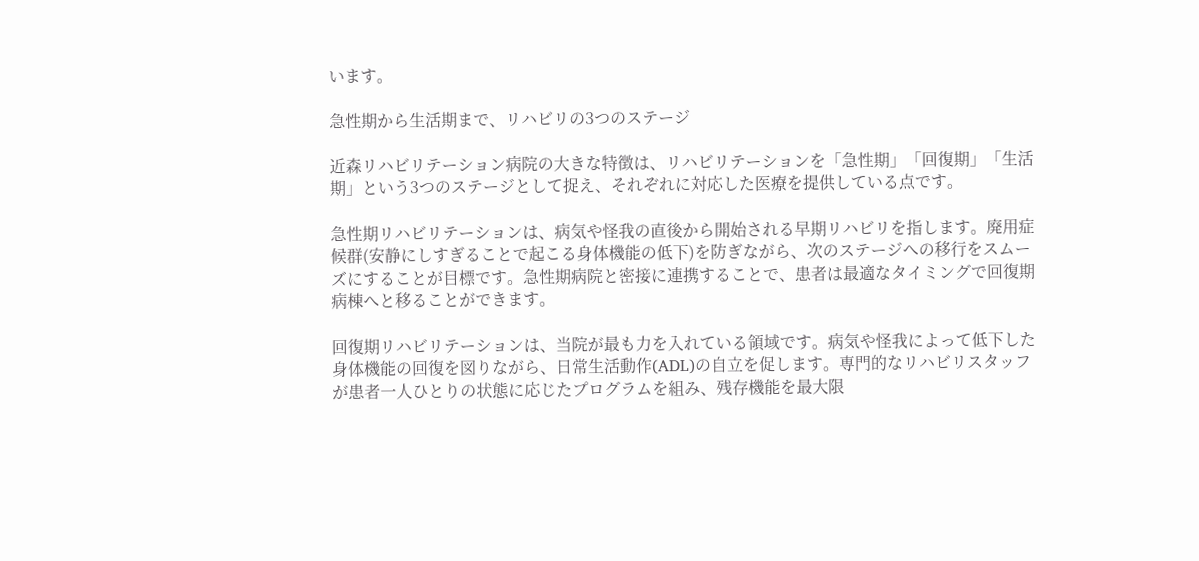います。

急性期から生活期まで、リハビリの3つのステージ

近森リハビリテーション病院の大きな特徴は、リハビリテーションを「急性期」「回復期」「生活期」という3つのステージとして捉え、それぞれに対応した医療を提供している点です。

急性期リハビリテーションは、病気や怪我の直後から開始される早期リハビリを指します。廃用症候群(安静にしすぎることで起こる身体機能の低下)を防ぎながら、次のステージへの移行をスムーズにすることが目標です。急性期病院と密接に連携することで、患者は最適なタイミングで回復期病棟へと移ることができます。

回復期リハビリテーションは、当院が最も力を入れている領域です。病気や怪我によって低下した身体機能の回復を図りながら、日常生活動作(ADL)の自立を促します。専門的なリハビリスタッフが患者一人ひとりの状態に応じたプログラムを組み、残存機能を最大限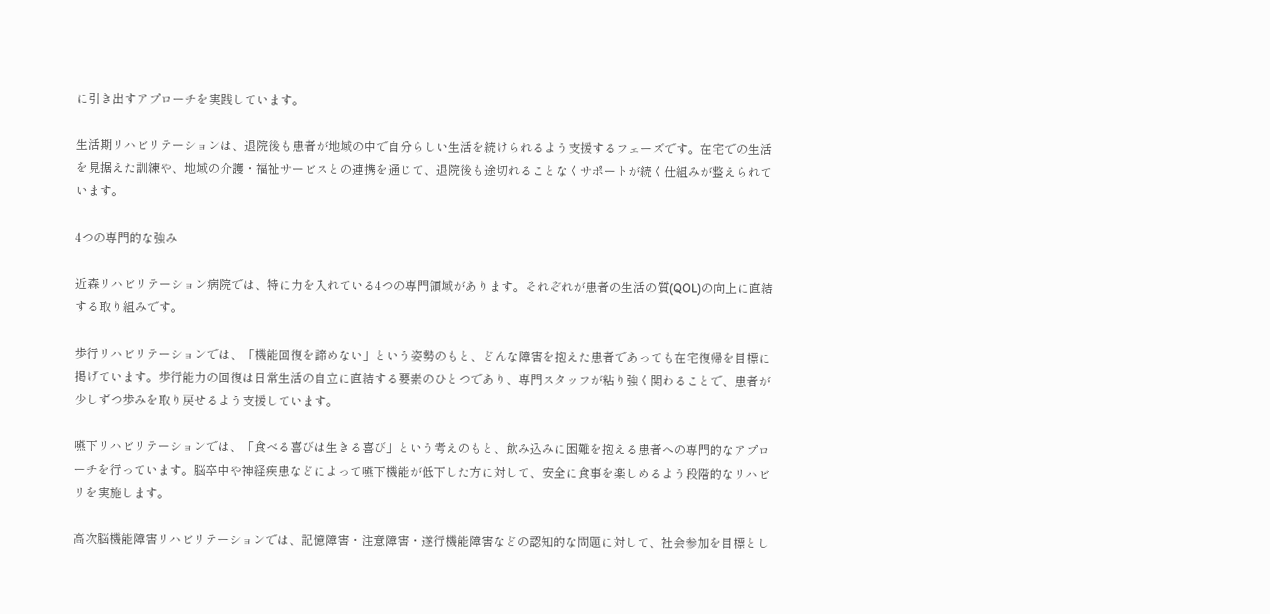に引き出すアプローチを実践しています。

生活期リハビリテーションは、退院後も患者が地域の中で自分らしい生活を続けられるよう支援するフェーズです。在宅での生活を見据えた訓練や、地域の介護・福祉サービスとの連携を通じて、退院後も途切れることなくサポートが続く仕組みが整えられています。

4つの専門的な強み

近森リハビリテーション病院では、特に力を入れている4つの専門領域があります。それぞれが患者の生活の質(QOL)の向上に直結する取り組みです。

歩行リハビリテーションでは、「機能回復を諦めない」という姿勢のもと、どんな障害を抱えた患者であっても在宅復帰を目標に掲げています。歩行能力の回復は日常生活の自立に直結する要素のひとつであり、専門スタッフが粘り強く関わることで、患者が少しずつ歩みを取り戻せるよう支援しています。

嚥下リハビリテーションでは、「食べる喜びは生きる喜び」という考えのもと、飲み込みに困難を抱える患者への専門的なアプローチを行っています。脳卒中や神経疾患などによって嚥下機能が低下した方に対して、安全に食事を楽しめるよう段階的なリハビリを実施します。

高次脳機能障害リハビリテーションでは、記憶障害・注意障害・遂行機能障害などの認知的な問題に対して、社会参加を目標とし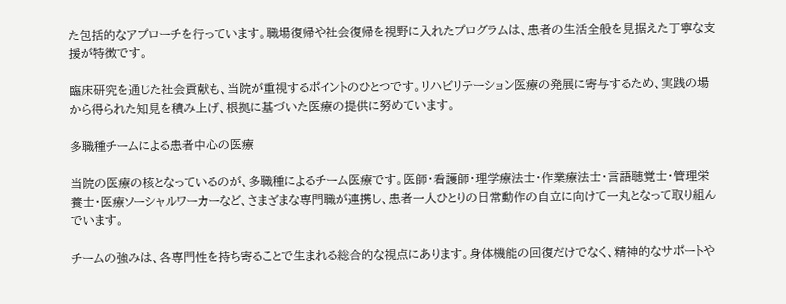た包括的なアプローチを行っています。職場復帰や社会復帰を視野に入れたプログラムは、患者の生活全般を見据えた丁寧な支援が特徴です。

臨床研究を通じた社会貢献も、当院が重視するポイントのひとつです。リハビリテーション医療の発展に寄与するため、実践の場から得られた知見を積み上げ、根拠に基づいた医療の提供に努めています。

多職種チームによる患者中心の医療

当院の医療の核となっているのが、多職種によるチーム医療です。医師・看護師・理学療法士・作業療法士・言語聴覚士・管理栄養士・医療ソーシャルワーカーなど、さまざまな専門職が連携し、患者一人ひとりの日常動作の自立に向けて一丸となって取り組んでいます。

チームの強みは、各専門性を持ち寄ることで生まれる総合的な視点にあります。身体機能の回復だけでなく、精神的なサポートや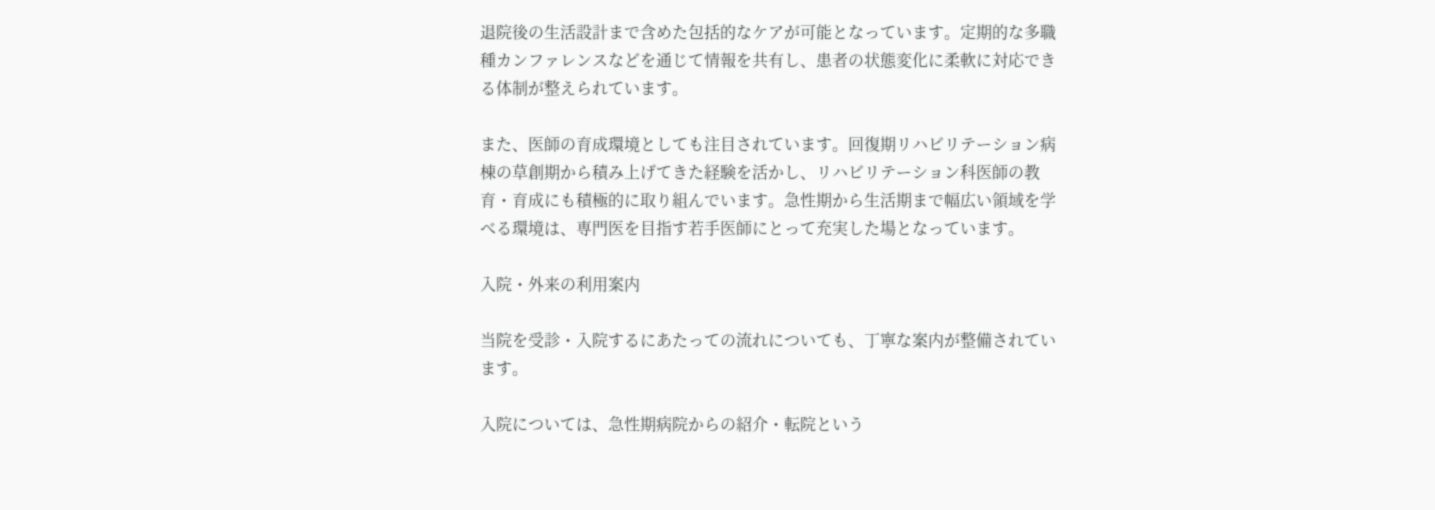退院後の生活設計まで含めた包括的なケアが可能となっています。定期的な多職種カンファレンスなどを通じて情報を共有し、患者の状態変化に柔軟に対応できる体制が整えられています。

また、医師の育成環境としても注目されています。回復期リハビリテーション病棟の草創期から積み上げてきた経験を活かし、リハビリテーション科医師の教育・育成にも積極的に取り組んでいます。急性期から生活期まで幅広い領域を学べる環境は、専門医を目指す若手医師にとって充実した場となっています。

入院・外来の利用案内

当院を受診・入院するにあたっての流れについても、丁寧な案内が整備されています。

入院については、急性期病院からの紹介・転院という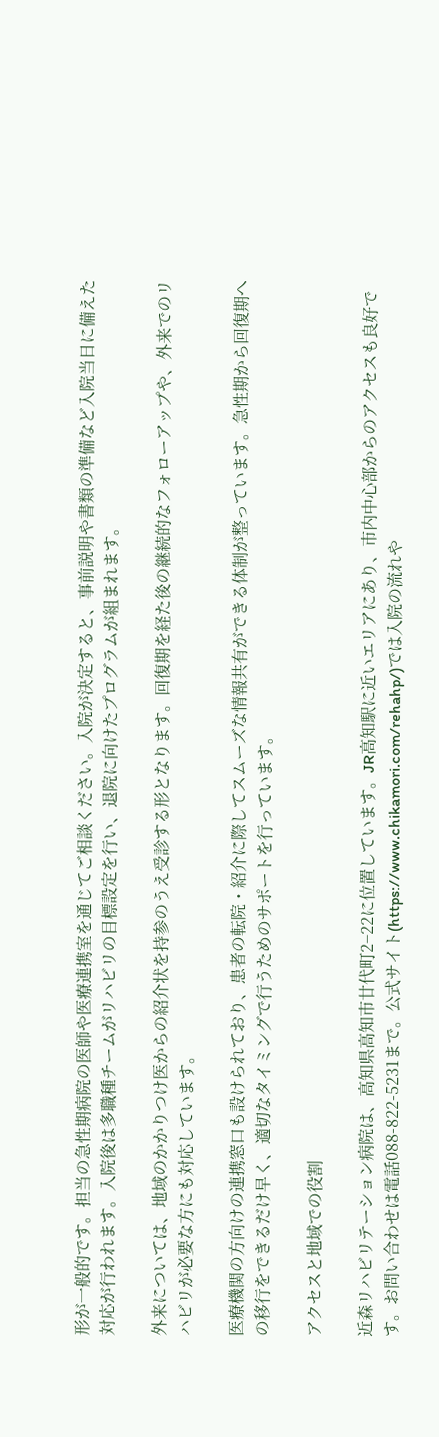形が一般的です。担当の急性期病院の医師や医療連携室を通じてご相談ください。入院が決定すると、事前説明や書類の準備など入院当日に備えた対応が行われます。入院後は多職種チームがリハビリの目標設定を行い、退院に向けたプログラムが組まれます。

外来については、地域のかかりつけ医からの紹介状を持参のうえ受診する形となります。回復期を経た後の継続的なフォローアップや、外来でのリハビリが必要な方にも対応しています。

医療機関の方向けの連携窓口も設けられており、患者の転院・紹介に際してスムーズな情報共有ができる体制が整っています。急性期から回復期への移行をできるだけ早く、適切なタイミングで行うためのサポートを行っています。

アクセスと地域での役割

近森リハビリテーション病院は、高知県高知市廿代町2−22に位置しています。JR高知駅に近いエリアにあり、市内中心部からのアクセスも良好です。お問い合わせは電話088-822-5231まで。公式サイト(https://www.chikamori.com/rehahp/)では入院の流れや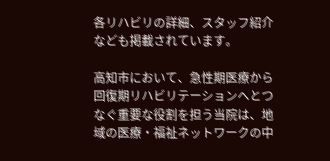各リハビリの詳細、スタッフ紹介なども掲載されています。

高知市において、急性期医療から回復期リハビリテーションへとつなぐ重要な役割を担う当院は、地域の医療・福祉ネットワークの中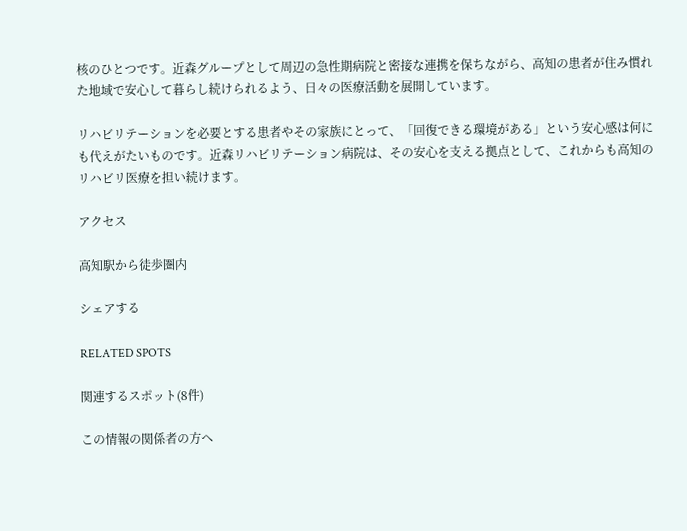核のひとつです。近森グループとして周辺の急性期病院と密接な連携を保ちながら、高知の患者が住み慣れた地域で安心して暮らし続けられるよう、日々の医療活動を展開しています。

リハビリテーションを必要とする患者やその家族にとって、「回復できる環境がある」という安心感は何にも代えがたいものです。近森リハビリテーション病院は、その安心を支える拠点として、これからも高知のリハビリ医療を担い続けます。

アクセス

高知駅から徒歩圏内

シェアする

RELATED SPOTS

関連するスポット(8件)

この情報の関係者の方へ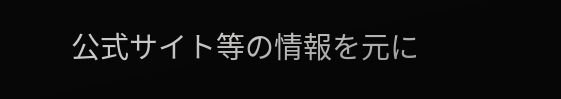公式サイト等の情報を元に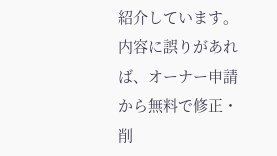紹介しています。内容に誤りがあれば、オーナー申請から無料で修正・削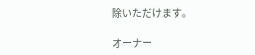除いただけます。

オーナー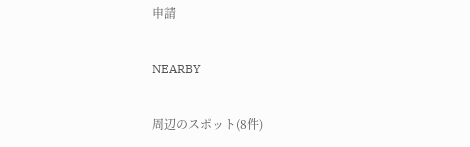申請

NEARBY

周辺のスポット(8件)